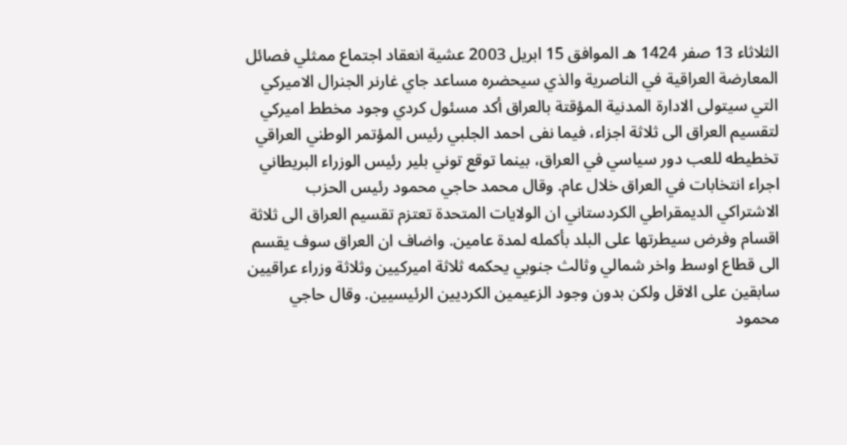الثلاثاء 13 صفر 1424 هـ الموافق 15 ابريل 2003 عشية انعقاد اجتماع ممثلي فصائل المعارضة العراقية في الناصرية والذي سيحضره مساعد جاي غارنر الجنرال الاميركي التي سيتولى الادارة المدنية المؤقتة بالعراق أكد مسئول كردي وجود مخطط اميركي لتقسيم العراق الى ثلاثة اجزاء، فيما نفى احمد الجلبي رئيس المؤتمر الوطني العراقي تخطيطه للعب دور سياسي في العراق، بينما توقع توني بلير رئيس الوزراء البريطاني اجراء انتخابات في العراق خلال عام. وقال محمد حاجي محمود رئيس الحزب الاشتراكي الديمقراطي الكردستاني ان الولايات المتحدة تعتزم تقسيم العراق الى ثلاثة اقسام وفرض سيطرتها على البلد بأكمله لمدة عامين. واضاف ان العراق سوف يقسم الى قطاع اوسط واخر شمالي وثالث جنوبي يحكمه ثلاثة اميركيين وثلاثة وزراء عراقيين سابقين على الاقل ولكن بدون وجود الزعيمين الكرديين الرئيسيين. وقال حاجي محمود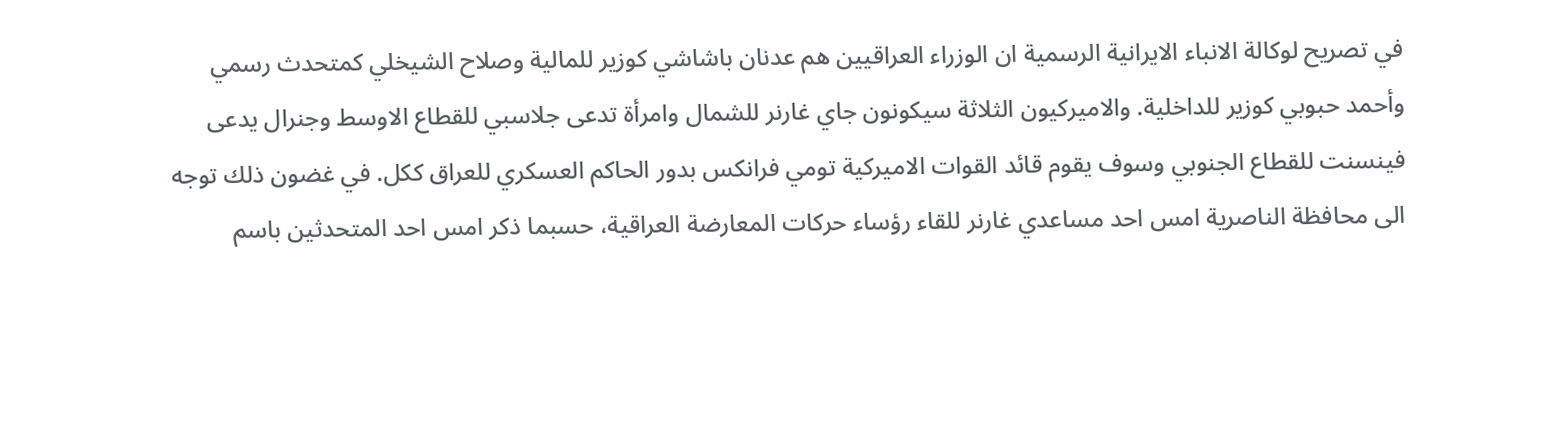في تصريح لوكالة الانباء الايرانية الرسمية ان الوزراء العراقيين هم عدنان باشاشي كوزير للمالية وصلاح الشيخلي كمتحدث رسمي وأحمد حبوبي كوزير للداخلية. والاميركيون الثلاثة سيكونون جاي غارنر للشمال وامرأة تدعى جلاسبي للقطاع الاوسط وجنرال يدعى فينسنت للقطاع الجنوبي وسوف يقوم قائد القوات الاميركية تومي فرانكس بدور الحاكم العسكري للعراق ككل. في غضون ذلك توجه الى محافظة الناصرية امس احد مساعدي غارنر للقاء رؤساء حركات المعارضة العراقية، حسبما ذكر امس احد المتحدثين باسم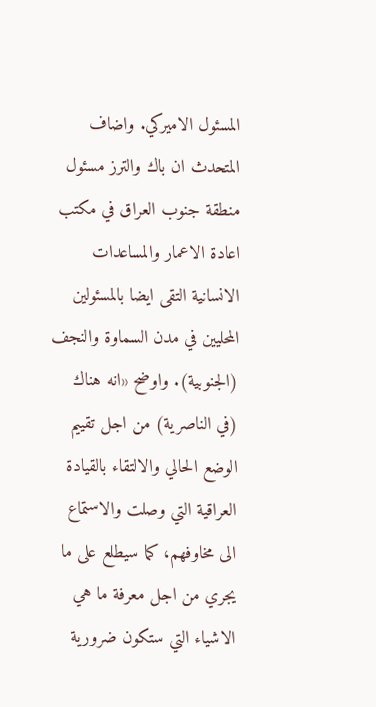المسئول الاميركي. واضاف المتحدث ان باك والترز مسئول منطقة جنوب العراق في مكتب اعادة الاعمار والمساعدات الانسانية التقى ايضا بالمسئولين المحليين في مدن السماوة والنجف (الجنوبية). واوضح «انه هناك (في الناصرية) من اجل تقييم الوضع الحالي والالتقاء بالقيادة العراقية التي وصلت والاستماع الى مخاوفهم، كما سيطلع على ما يجري من اجل معرفة ما هي الاشياء التي ستكون ضرورية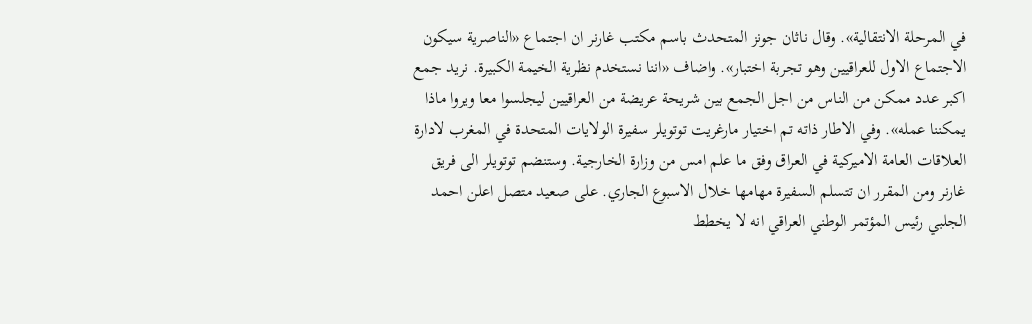في المرحلة الانتقالية». وقال ناثان جونز المتحدث باسم مكتب غارنر ان اجتماع «الناصرية سيكون الاجتماع الاول للعراقيين وهو تجربة اختبار». واضاف «اننا نستخدم نظرية الخيمة الكبيرة. نريد جمع اكبر عدد ممكن من الناس من اجل الجمع بين شريحة عريضة من العراقيين ليجلسوا معا ويروا ماذا يمكننا عمله». وفي الاطار ذاته تم اختيار مارغريت توتويلر سفيرة الولايات المتحدة في المغرب لادارة العلاقات العامة الاميركية في العراق وفق ما علم امس من وزارة الخارجية. وستنضم توتويلر الى فريق غارنر ومن المقرر ان تتسلم السفيرة مهامها خلال الاسبوع الجاري. على صعيد متصل اعلن احمد الجلبي رئيس المؤتمر الوطني العراقي انه لا يخطط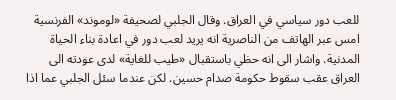للعب دور سياسي في العراق. وقال الجلبي لصحيفة «لوموند» الفرنسية امس عبر الهاتف من الناصرية انه يريد لعب دور في اعادة بناء الحياة المدنية. واشار الى انه حظي باستقبال «طيب للغاية» لدى عودته الى العراق عقب سقوط حكومة صدام حسين. لكن عندما سئل الجلبي عما اذا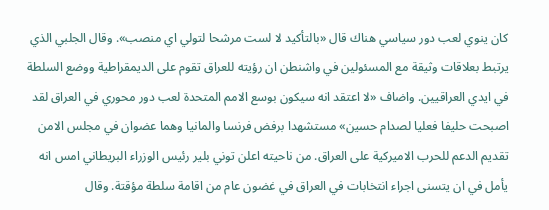كان ينوي لعب دور سياسي هناك قال «بالتأكيد لا لست مرشحا لتولي اي منصب». وقال الجلبي الذي يرتبط بعلاقات وثيقة مع المسئولين في واشنطن ان رؤيته للعراق تقوم على الديمقراطية ووضع السلطة في ايدي العراقيين. واضاف «لا اعتقد انه سيكون بوسع الامم المتحدة لعب دور محوري في العراق لقد اصبحت حليفا فعليا لصدام حسين» مستشهدا برفض فرنسا والمانيا وهما عضوان في مجلس الامن تقديم الدعم للحرب الاميركية على العراق. من ناحيته اعلن توني بلير رئيس الوزراء البريطاني امس انه يأمل في ان يتسنى اجراء انتخابات في العراق في غضون عام من اقامة سلطة مؤقتة. وقال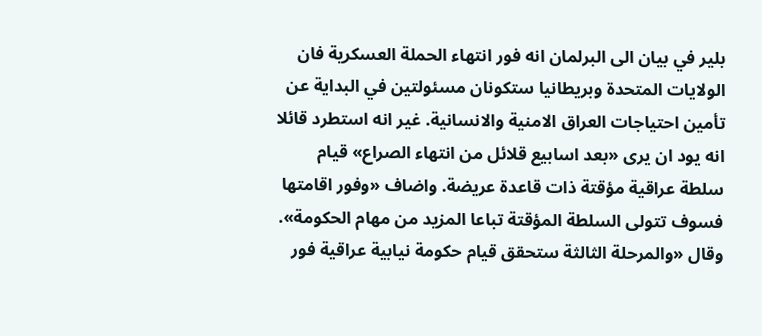بلير في بيان الى البرلمان انه فور انتهاء الحملة العسكرية فان الولايات المتحدة وبريطانيا ستكونان مسئولتين في البداية عن تأمين احتياجات العراق الامنية والانسانية. غير انه استطرد قائلا انه يود ان يرى «بعد اسابيع قلائل من انتهاء الصراع» قيام سلطة عراقية مؤقتة ذات قاعدة عريضة. واضاف «وفور اقامتها فسوف تتولى السلطة المؤقتة تباعا المزيد من مهام الحكومة». وقال «والمرحلة الثالثة ستحقق قيام حكومة نيابية عراقية فور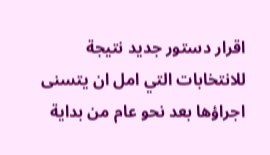اقرار دستور جديد نتيجة للانتخابات التي امل ان يتسنى اجراؤها بعد نحو عام من بداية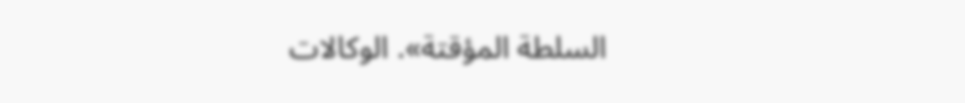السلطة المؤقتة». الوكالات